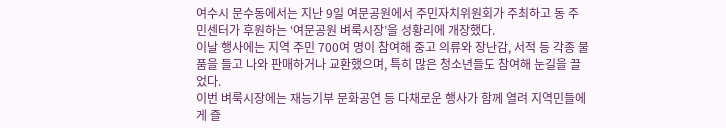여수시 문수동에서는 지난 9일 여문공원에서 주민자치위원회가 주최하고 동 주민센터가 후원하는 ‘여문공원 벼룩시장’을 성황리에 개장했다.
이날 행사에는 지역 주민 700여 명이 참여해 중고 의류와 장난감, 서적 등 각종 물품을 들고 나와 판매하거나 교환했으며, 특히 많은 청소년들도 참여해 눈길을 끌었다.
이번 벼룩시장에는 재능기부 문화공연 등 다채로운 행사가 함께 열려 지역민들에게 즐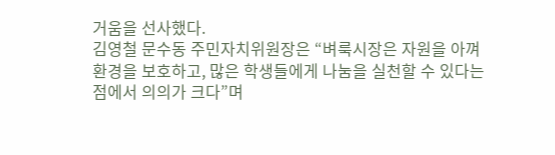거움을 선사했다.
김영철 문수동 주민자치위원장은 “벼룩시장은 자원을 아껴 환경을 보호하고, 많은 학생들에게 나눔을 실천할 수 있다는 점에서 의의가 크다”며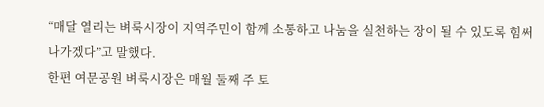“매달 열리는 벼룩시장이 지역주민이 함께 소통하고 나눔을 실천하는 장이 될 수 있도록 힘써 나가겠다”고 말했다.
한편 여문공원 벼룩시장은 매월 둘째 주 토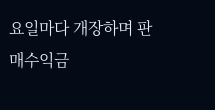요일마다 개장하며 판매수익금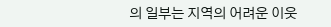의 일부는 지역의 어려운 이웃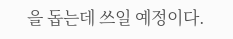을 돕는데 쓰일 예정이다.